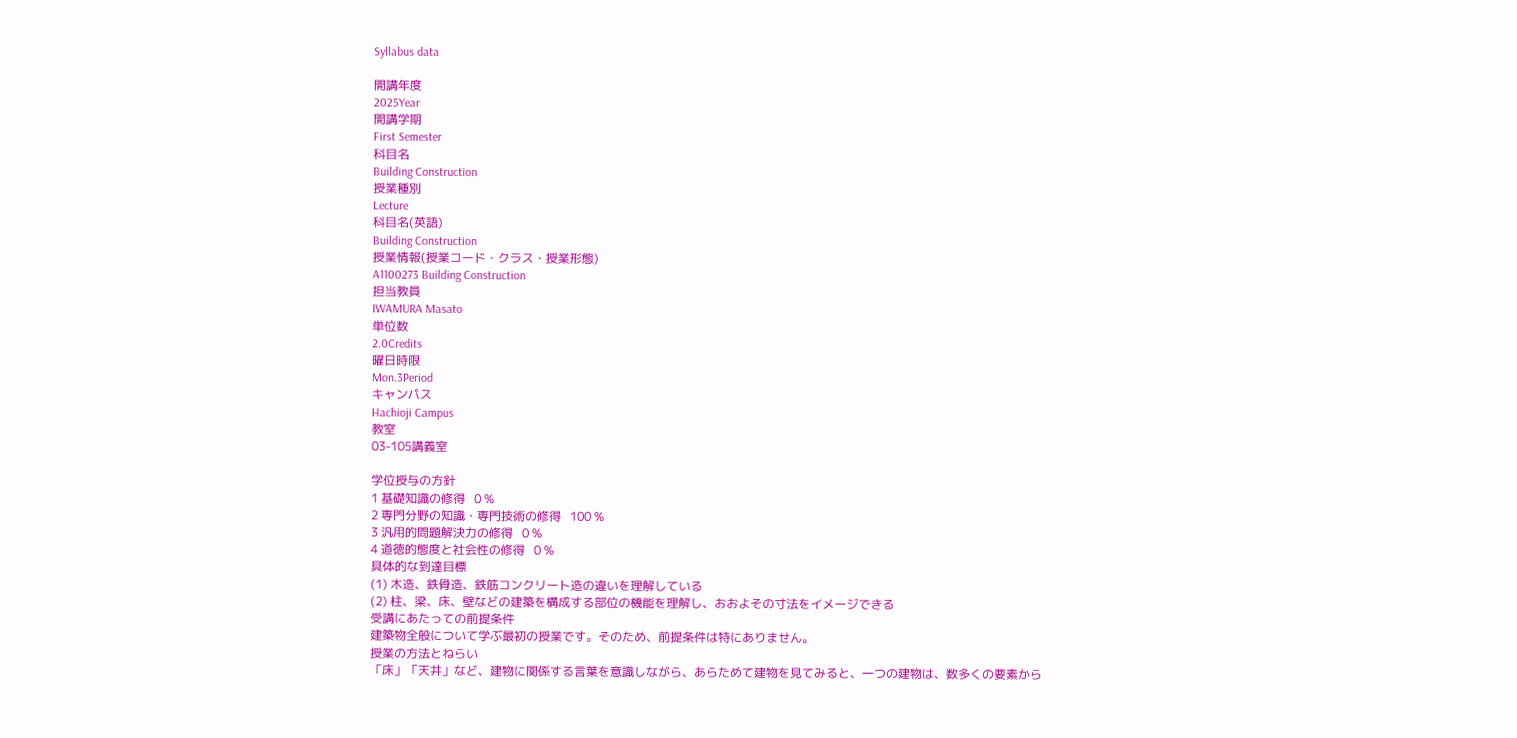Syllabus data

開講年度
2025Year
開講学期
First Semester
科目名
Building Construction
授業種別
Lecture
科目名(英語)
Building Construction
授業情報(授業コード・クラス・授業形態)
A1100273 Building Construction
担当教員
IWAMURA Masato
単位数
2.0Credits
曜日時限
Mon.3Period
キャンパス
Hachioji Campus
教室
03-105講義室

学位授与の方針
1 基礎知識の修得   0 %
2 専門分野の知識・専門技術の修得   100 %
3 汎用的問題解決力の修得   0 %
4 道徳的態度と社会性の修得   0 %
具体的な到達目標
(1) 木造、鉄骨造、鉄筋コンクリート造の違いを理解している
(2) 柱、梁、床、壁などの建築を構成する部位の機能を理解し、おおよその寸法をイメージできる
受講にあたっての前提条件
建築物全般について学ぶ最初の授業です。そのため、前提条件は特にありません。
授業の方法とねらい
「床」「天井」など、建物に関係する言葉を意識しながら、あらためて建物を見てみると、一つの建物は、数多くの要素から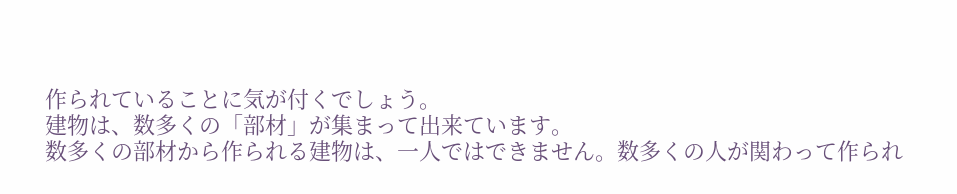作られていることに気が付くでしょう。
建物は、数多くの「部材」が集まって出来ています。
数多くの部材から作られる建物は、一人ではできません。数多くの人が関わって作られ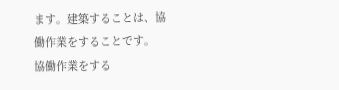ます。建築することは、協働作業をすることです。
協働作業をする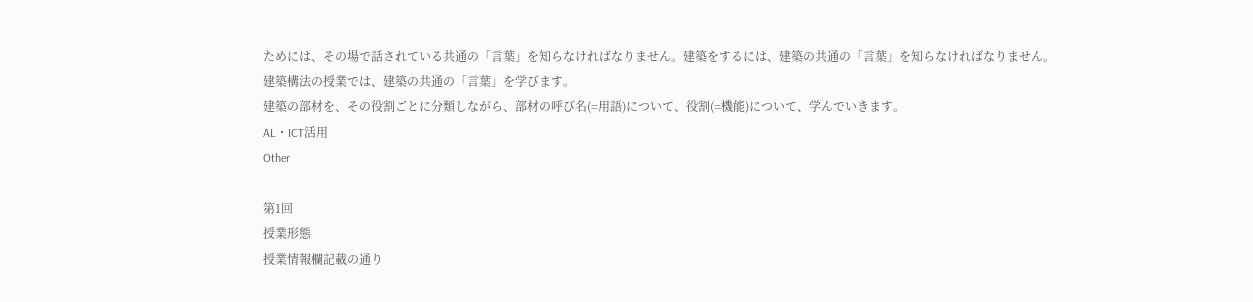ためには、その場で話されている共通の「言葉」を知らなければなりません。建築をするには、建築の共通の「言葉」を知らなければなりません。
建築構法の授業では、建築の共通の「言葉」を学びます。
建築の部材を、その役割ごとに分類しながら、部材の呼び名(=用語)について、役割(=機能)について、学んでいきます。
AL・ICT活用
Other

第1回
授業形態
授業情報欄記載の通り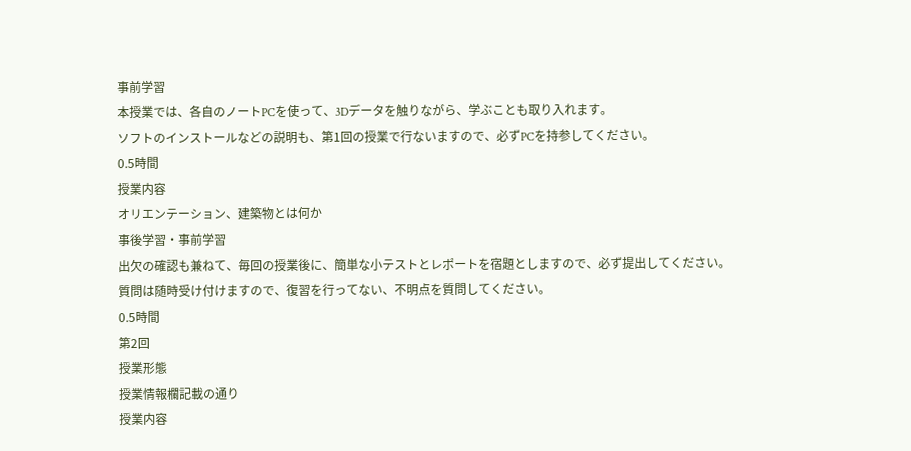事前学習
本授業では、各自のノートPCを使って、3Dデータを触りながら、学ぶことも取り入れます。
ソフトのインストールなどの説明も、第1回の授業で行ないますので、必ずPCを持参してください。
0.5時間
授業内容
オリエンテーション、建築物とは何か
事後学習・事前学習
出欠の確認も兼ねて、毎回の授業後に、簡単な小テストとレポートを宿題としますので、必ず提出してください。
質問は随時受け付けますので、復習を行ってない、不明点を質問してください。
0.5時間
第2回
授業形態
授業情報欄記載の通り
授業内容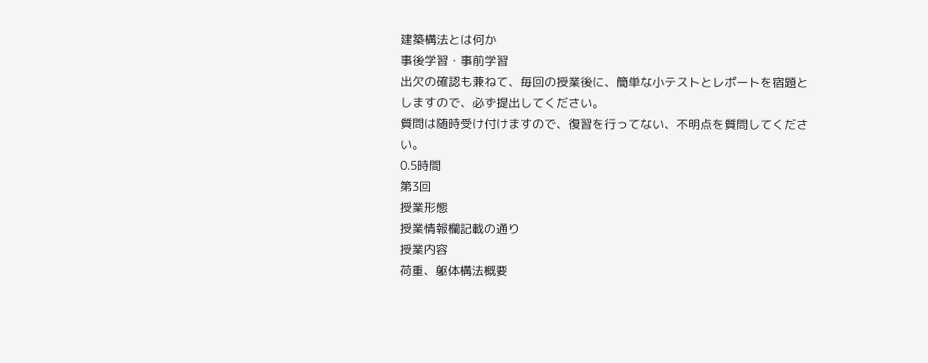建築構法とは何か
事後学習・事前学習
出欠の確認も兼ねて、毎回の授業後に、簡単な小テストとレポートを宿題としますので、必ず提出してください。
質問は随時受け付けますので、復習を行ってない、不明点を質問してください。
0.5時間
第3回
授業形態
授業情報欄記載の通り
授業内容
荷重、躯体構法概要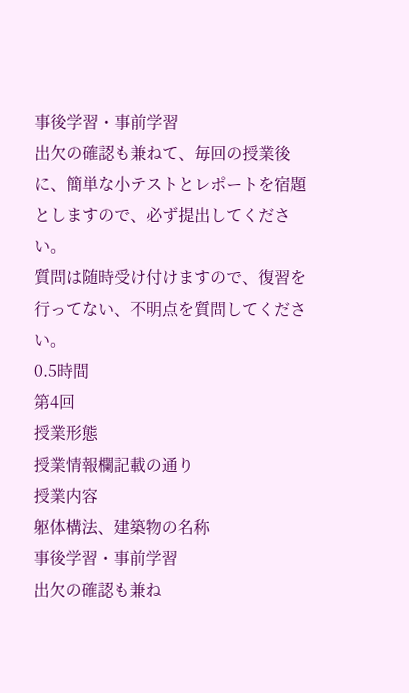事後学習・事前学習
出欠の確認も兼ねて、毎回の授業後に、簡単な小テストとレポートを宿題としますので、必ず提出してください。
質問は随時受け付けますので、復習を行ってない、不明点を質問してください。
0.5時間
第4回
授業形態
授業情報欄記載の通り
授業内容
躯体構法、建築物の名称
事後学習・事前学習
出欠の確認も兼ね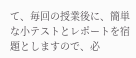て、毎回の授業後に、簡単な小テストとレポートを宿題としますので、必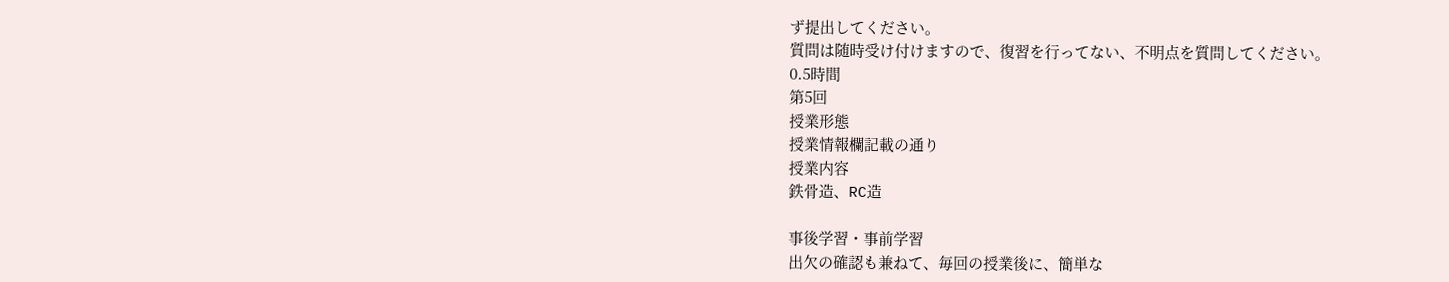ず提出してください。
質問は随時受け付けますので、復習を行ってない、不明点を質問してください。
0.5時間
第5回
授業形態
授業情報欄記載の通り
授業内容
鉄骨造、RC造

事後学習・事前学習
出欠の確認も兼ねて、毎回の授業後に、簡単な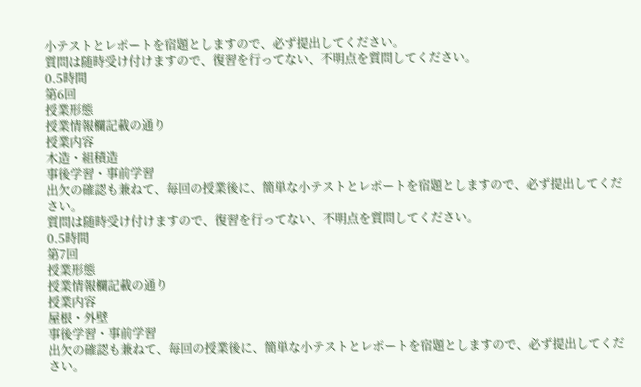小テストとレポートを宿題としますので、必ず提出してください。
質問は随時受け付けますので、復習を行ってない、不明点を質問してください。
0.5時間
第6回
授業形態
授業情報欄記載の通り
授業内容
木造・組積造
事後学習・事前学習
出欠の確認も兼ねて、毎回の授業後に、簡単な小テストとレポートを宿題としますので、必ず提出してください。
質問は随時受け付けますので、復習を行ってない、不明点を質問してください。
0.5時間
第7回
授業形態
授業情報欄記載の通り
授業内容
屋根・外壁
事後学習・事前学習
出欠の確認も兼ねて、毎回の授業後に、簡単な小テストとレポートを宿題としますので、必ず提出してください。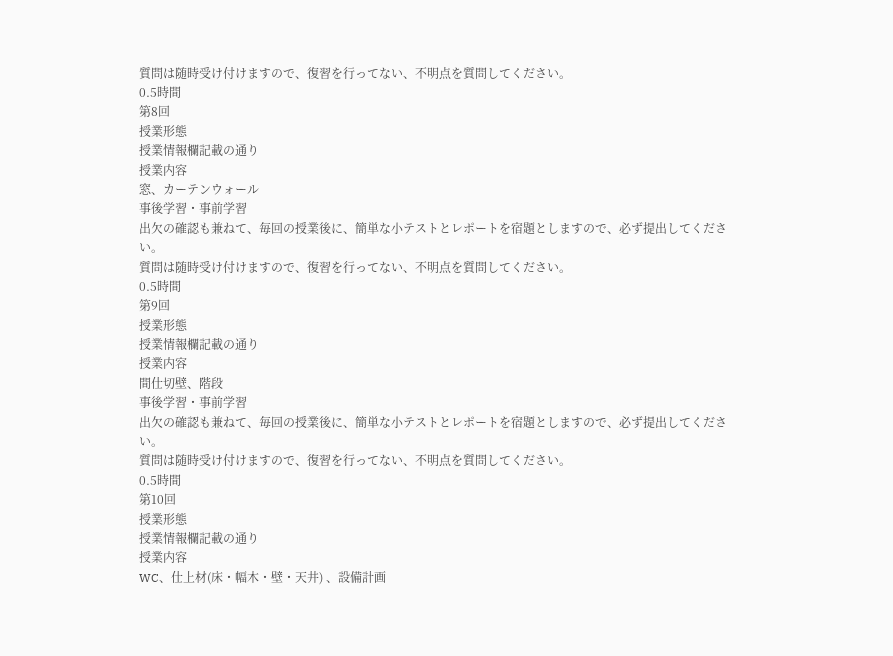質問は随時受け付けますので、復習を行ってない、不明点を質問してください。
0.5時間
第8回
授業形態
授業情報欄記載の通り
授業内容
窓、カーテンウォール
事後学習・事前学習
出欠の確認も兼ねて、毎回の授業後に、簡単な小テストとレポートを宿題としますので、必ず提出してください。
質問は随時受け付けますので、復習を行ってない、不明点を質問してください。
0.5時間
第9回
授業形態
授業情報欄記載の通り
授業内容
間仕切壁、階段
事後学習・事前学習
出欠の確認も兼ねて、毎回の授業後に、簡単な小テストとレポートを宿題としますので、必ず提出してください。
質問は随時受け付けますので、復習を行ってない、不明点を質問してください。
0.5時間
第10回
授業形態
授業情報欄記載の通り
授業内容
WC、仕上材(床・幅木・壁・天井) 、設備計画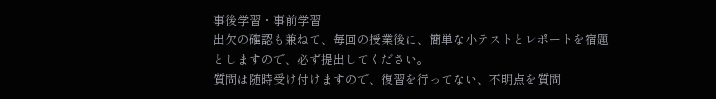事後学習・事前学習
出欠の確認も兼ねて、毎回の授業後に、簡単な小テストとレポートを宿題としますので、必ず提出してください。
質問は随時受け付けますので、復習を行ってない、不明点を質問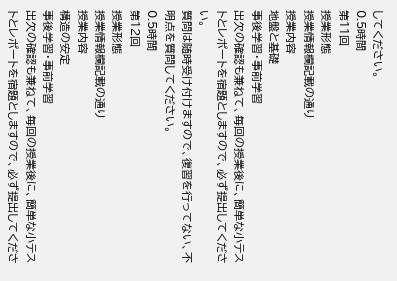してください。
0.5時間
第11回
授業形態
授業情報欄記載の通り
授業内容
地盤と基礎
事後学習・事前学習
出欠の確認も兼ねて、毎回の授業後に、簡単な小テストとレポートを宿題としますので、必ず提出してください。
質問は随時受け付けますので、復習を行ってない、不明点を質問してください。
0.5時間
第12回
授業形態
授業情報欄記載の通り
授業内容
構造の安定
事後学習・事前学習
出欠の確認も兼ねて、毎回の授業後に、簡単な小テストとレポートを宿題としますので、必ず提出してくださ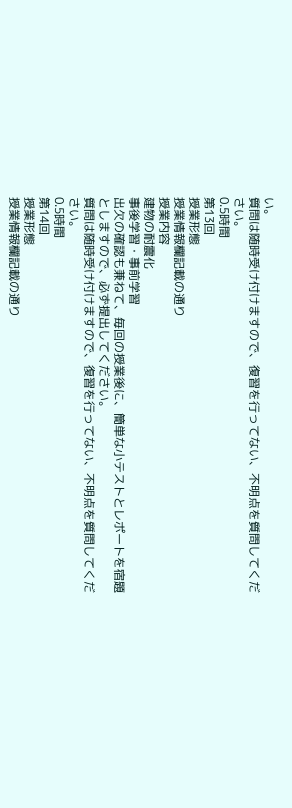い。
質問は随時受け付けますので、復習を行ってない、不明点を質問してください。
0.5時間
第13回
授業形態
授業情報欄記載の通り
授業内容
建物の耐震化
事後学習・事前学習
出欠の確認も兼ねて、毎回の授業後に、簡単な小テストとレポートを宿題としますので、必ず提出してください。
質問は随時受け付けますので、復習を行ってない、不明点を質問してください。
0.5時間
第14回
授業形態
授業情報欄記載の通り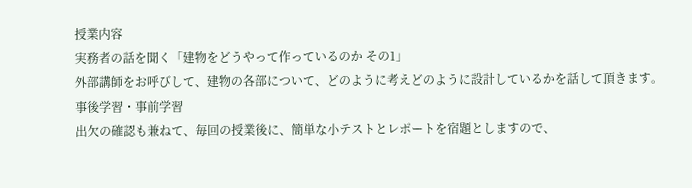授業内容
実務者の話を聞く「建物をどうやって作っているのか その1」
外部講師をお呼びして、建物の各部について、どのように考えどのように設計しているかを話して頂きます。
事後学習・事前学習
出欠の確認も兼ねて、毎回の授業後に、簡単な小テストとレポートを宿題としますので、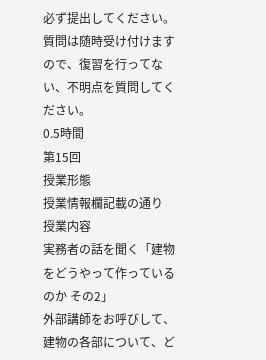必ず提出してください。
質問は随時受け付けますので、復習を行ってない、不明点を質問してください。
0.5時間
第15回
授業形態
授業情報欄記載の通り
授業内容
実務者の話を聞く「建物をどうやって作っているのか その2」
外部講師をお呼びして、建物の各部について、ど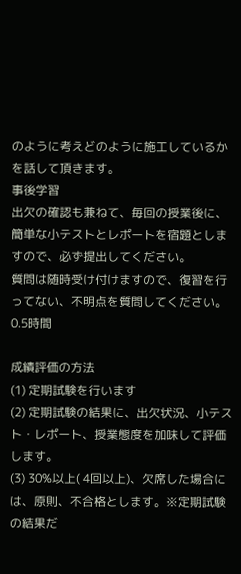のように考えどのように施工しているかを話して頂きます。
事後学習
出欠の確認も兼ねて、毎回の授業後に、簡単な小テストとレポートを宿題としますので、必ず提出してください。
質問は随時受け付けますので、復習を行ってない、不明点を質問してください。
0.5時間

成績評価の方法
(1) 定期試験を行います
(2) 定期試験の結果に、出欠状況、小テスト・レポート、授業態度を加味して評価します。
(3) 30%以上( 4回以上)、欠席した場合には、原則、不合格とします。※定期試験の結果だ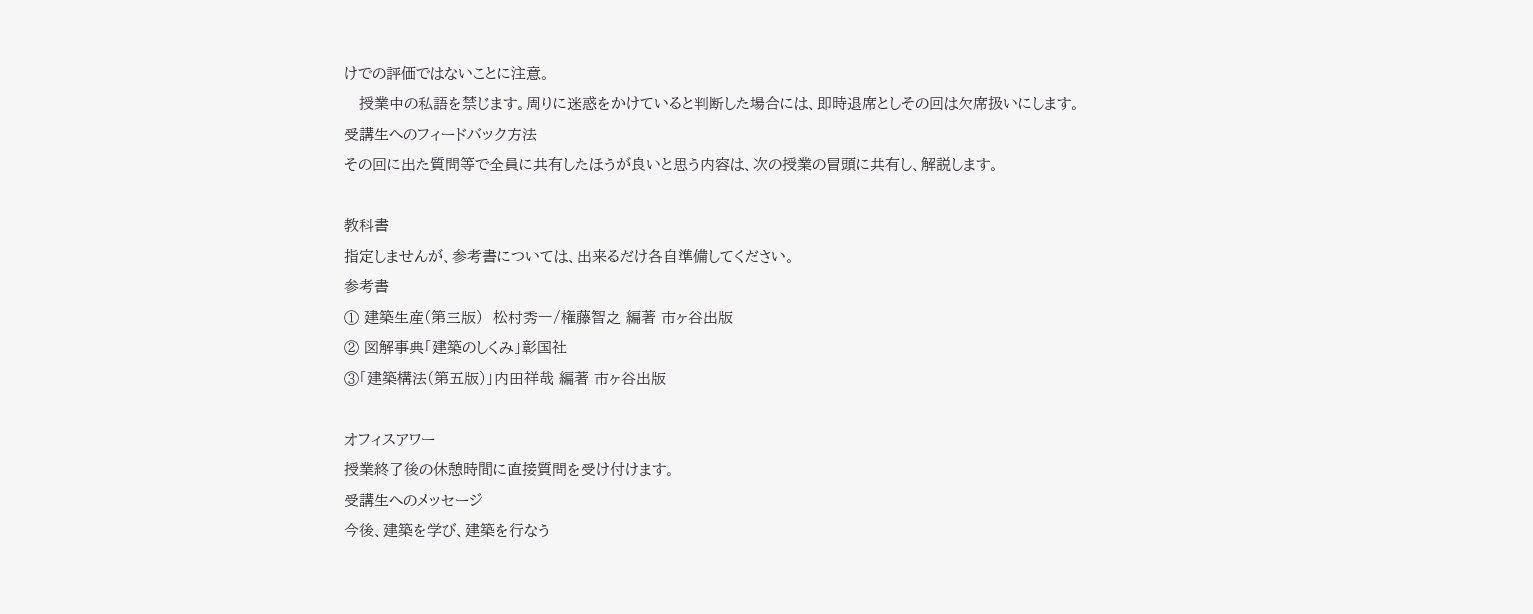けでの評価ではないことに注意。
   授業中の私語を禁じます。周りに迷惑をかけていると判断した場合には、即時退席としその回は欠席扱いにします。
受講生へのフィードバック方法
その回に出た質問等で全員に共有したほうが良いと思う内容は、次の授業の冒頭に共有し、解説します。

教科書
指定しませんが、参考書については、出来るだけ各自準備してください。
参考書
① 建築生産(第三版)  松村秀一/権藤智之 編著 市ヶ谷出版
② 図解事典「建築のしくみ」彰国社
③「建築構法(第五版)」内田祥哉 編著 市ヶ谷出版

オフィスアワー
授業終了後の休憩時間に直接質問を受け付けます。
受講生へのメッセージ
今後、建築を学び、建築を行なう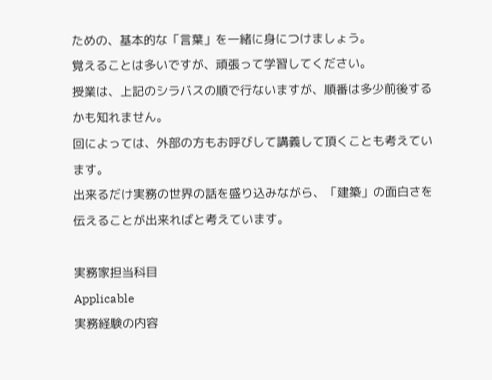ための、基本的な「言葉」を一緒に身につけましょう。
覚えることは多いですが、頑張って学習してください。
授業は、上記のシラバスの順で行ないますが、順番は多少前後するかも知れません。
回によっては、外部の方もお呼びして講義して頂くことも考えています。
出来るだけ実務の世界の話を盛り込みながら、「建築」の面白さを伝えることが出来ればと考えています。

実務家担当科目
Applicable
実務経験の内容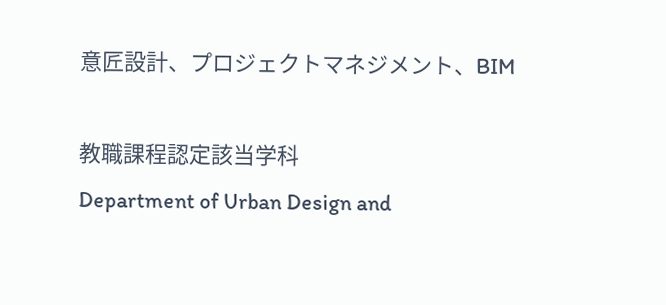意匠設計、プロジェクトマネジメント、BIM

教職課程認定該当学科
Department of Urban Design and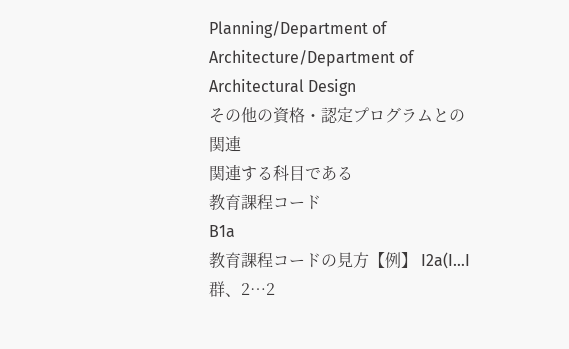Planning/Department of Architecture/Department of Architectural Design
その他の資格・認定プログラムとの関連
関連する科目である
教育課程コード
B1a
教育課程コードの見方【例】 Ⅰ2a(Ⅰ…Ⅰ群、2…2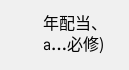年配当、a…必修)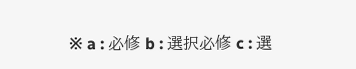※ a : 必修 b : 選択必修 c : 選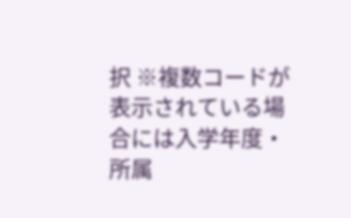択 ※複数コードが表示されている場合には入学年度・所属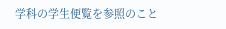学科の学生便覧を参照のこと